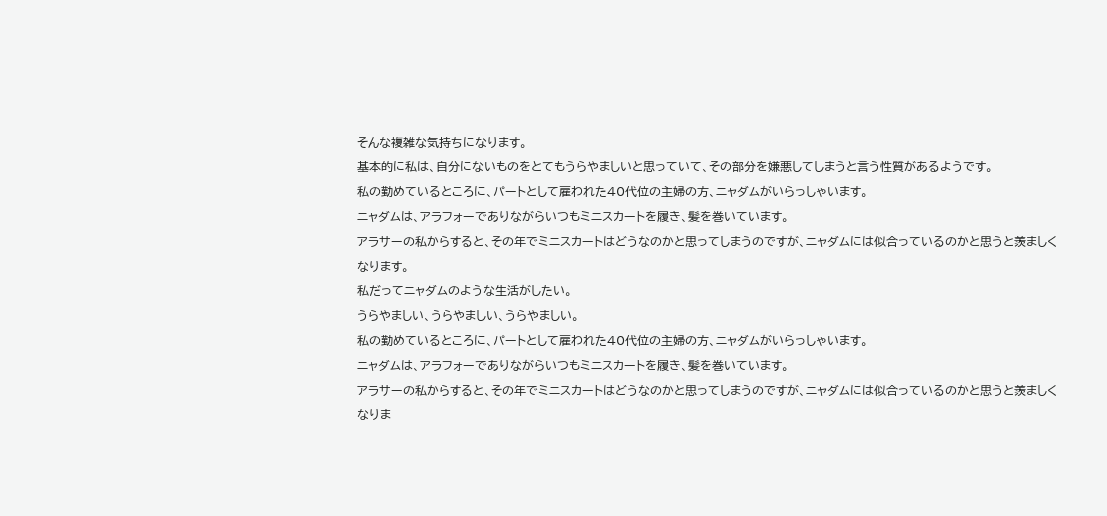そんな複雑な気持ちになります。
基本的に私は、自分にないものをとてもうらやましいと思っていて、その部分を嫌悪してしまうと言う性質があるようです。
私の勤めているところに、パートとして雇われた40代位の主婦の方、ニャダムがいらっしゃいます。
ニャダムは、アラフォーでありながらいつもミニスカートを履き、髪を巻いています。
アラサーの私からすると、その年でミニスカートはどうなのかと思ってしまうのですが、ニャダムには似合っているのかと思うと羨ましくなります。
私だってニャダムのような生活がしたい。
うらやましい、うらやましい、うらやましい。
私の勤めているところに、パートとして雇われた40代位の主婦の方、ニャダムがいらっしゃいます。
ニャダムは、アラフォーでありながらいつもミニスカートを履き、髪を巻いています。
アラサーの私からすると、その年でミニスカートはどうなのかと思ってしまうのですが、ニャダムには似合っているのかと思うと羨ましくなりま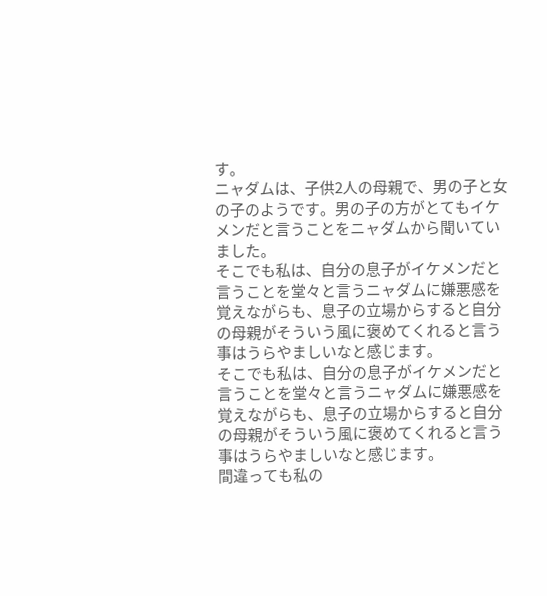す。
ニャダムは、子供2人の母親で、男の子と女の子のようです。男の子の方がとてもイケメンだと言うことをニャダムから聞いていました。
そこでも私は、自分の息子がイケメンだと言うことを堂々と言うニャダムに嫌悪感を覚えながらも、息子の立場からすると自分の母親がそういう風に褒めてくれると言う事はうらやましいなと感じます。
そこでも私は、自分の息子がイケメンだと言うことを堂々と言うニャダムに嫌悪感を覚えながらも、息子の立場からすると自分の母親がそういう風に褒めてくれると言う事はうらやましいなと感じます。
間違っても私の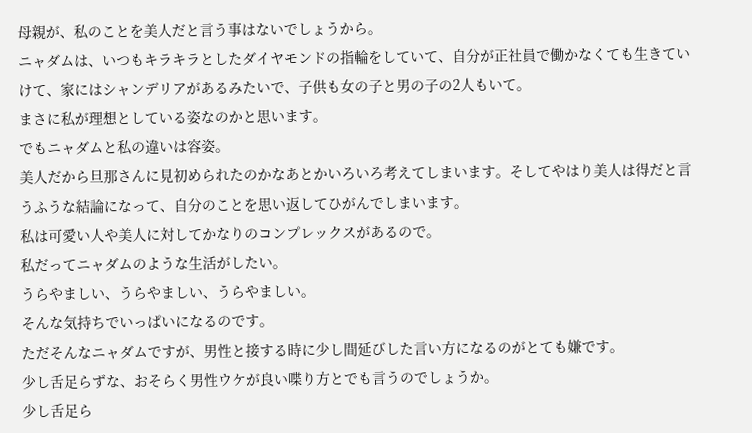母親が、私のことを美人だと言う事はないでしょうから。
ニャダムは、いつもキラキラとしたダイヤモンドの指輪をしていて、自分が正社員で働かなくても生きていけて、家にはシャンデリアがあるみたいで、子供も女の子と男の子の2人もいて。
まさに私が理想としている姿なのかと思います。
でもニャダムと私の違いは容姿。
美人だから旦那さんに見初められたのかなあとかいろいろ考えてしまいます。そしてやはり美人は得だと言うふうな結論になって、自分のことを思い返してひがんでしまいます。
私は可愛い人や美人に対してかなりのコンプレックスがあるので。
私だってニャダムのような生活がしたい。
うらやましい、うらやましい、うらやましい。
そんな気持ちでいっぱいになるのです。
ただそんなニャダムですが、男性と接する時に少し間延びした言い方になるのがとても嫌です。
少し舌足らずな、おそらく男性ウケが良い喋り方とでも言うのでしょうか。
少し舌足ら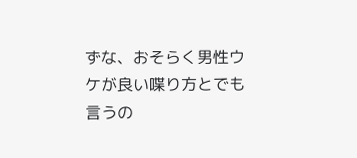ずな、おそらく男性ウケが良い喋り方とでも言うの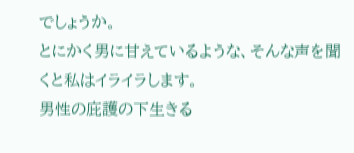でしょうか。
とにかく男に甘えているような、そんな声を聞くと私はイライラします。
男性の庇護の下生きる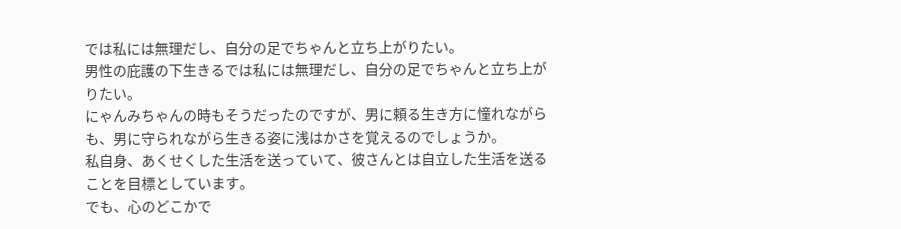では私には無理だし、自分の足でちゃんと立ち上がりたい。
男性の庇護の下生きるでは私には無理だし、自分の足でちゃんと立ち上がりたい。
にゃんみちゃんの時もそうだったのですが、男に頼る生き方に憧れながらも、男に守られながら生きる姿に浅はかさを覚えるのでしょうか。
私自身、あくせくした生活を送っていて、彼さんとは自立した生活を送ることを目標としています。
でも、心のどこかで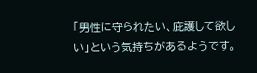「男性に守られたい、庇護して欲しい」という気持ちがあるようです。